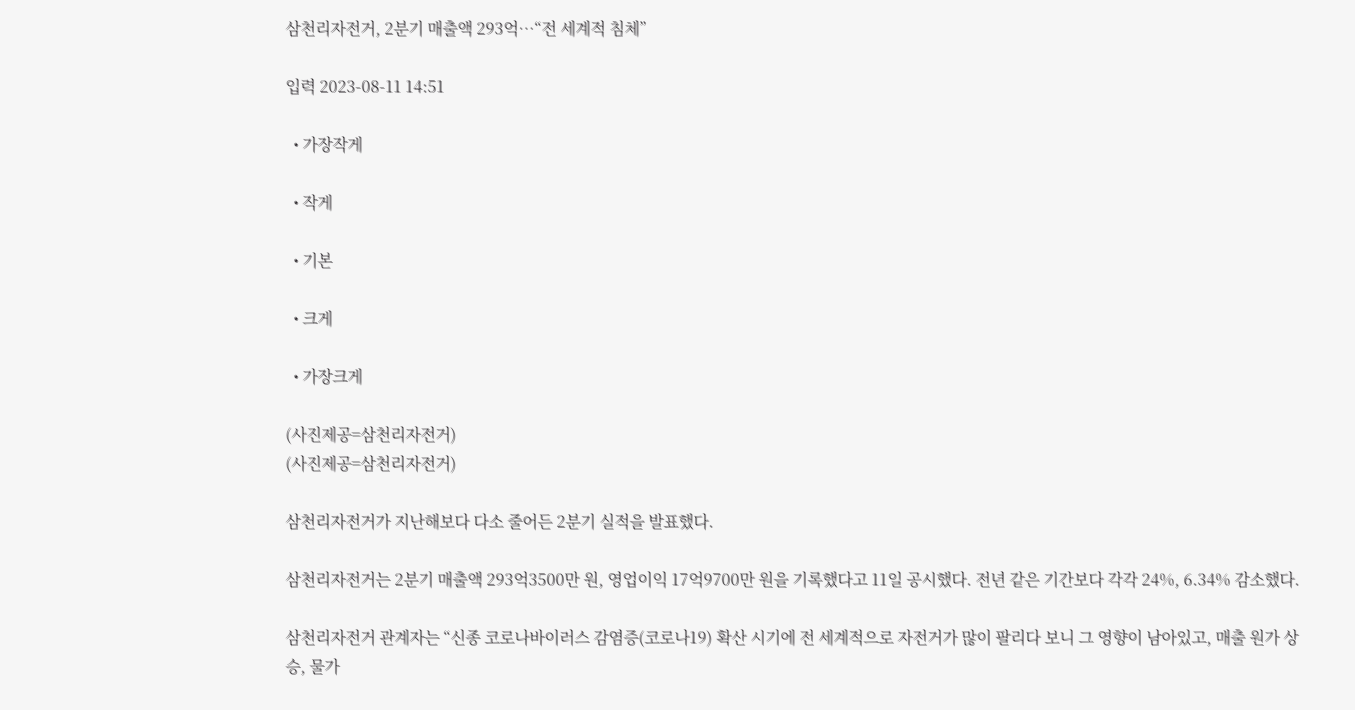삼천리자전거, 2분기 매출액 293억…“전 세계적 침체”

입력 2023-08-11 14:51

  • 가장작게

  • 작게

  • 기본

  • 크게

  • 가장크게

(사진제공=삼천리자전거)
(사진제공=삼천리자전거)

삼천리자전거가 지난해보다 다소 줄어든 2분기 실적을 발표했다.

삼천리자전거는 2분기 매출액 293억3500만 원, 영업이익 17억9700만 원을 기록했다고 11일 공시했다. 전년 같은 기간보다 각각 24%, 6.34% 감소했다.

삼천리자전거 관계자는 “신종 코로나바이러스 감염증(코로나19) 확산 시기에 전 세계적으로 자전거가 많이 팔리다 보니 그 영향이 남아있고, 매출 원가 상승, 물가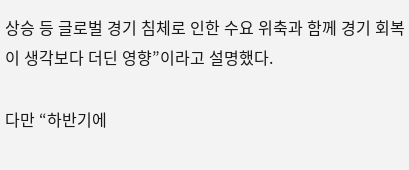상승 등 글로벌 경기 침체로 인한 수요 위축과 함께 경기 회복이 생각보다 더딘 영향”이라고 설명했다.

다만 “하반기에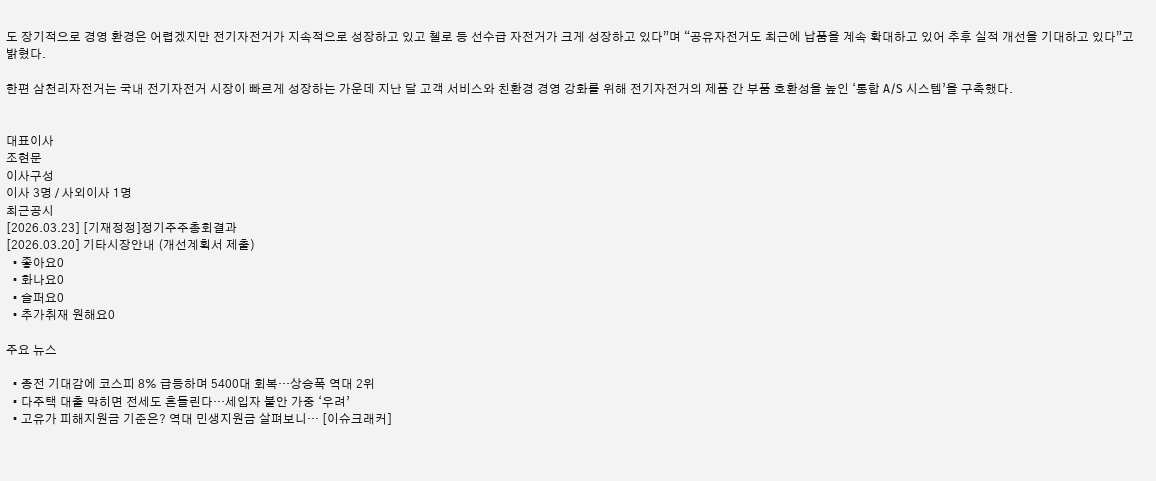도 장기적으로 경영 환경은 어렵겠지만 전기자전거가 지속적으로 성장하고 있고 첼로 등 선수급 자전거가 크게 성장하고 있다”며 “공유자전거도 최근에 납품을 계속 확대하고 있어 추후 실적 개선을 기대하고 있다”고 밝혔다.

한편 삼천리자전거는 국내 전기자전거 시장이 빠르게 성장하는 가운데 지난 달 고객 서비스와 친환경 경영 강화를 위해 전기자전거의 제품 간 부품 호환성을 높인 ‘통합 A/S 시스템’을 구축했다.


대표이사
조현문
이사구성
이사 3명 / 사외이사 1명
최근공시
[2026.03.23] [기재정정]정기주주총회결과
[2026.03.20] 기타시장안내 (개선계획서 제출)
  • 좋아요0
  • 화나요0
  • 슬퍼요0
  • 추가취재 원해요0

주요 뉴스

  • 종전 기대감에 코스피 8% 급등하며 5400대 회복…상승폭 역대 2위
  • 다주택 대출 막히면 전세도 흔들린다…세입자 불안 가중 ‘우려’
  • 고유가 피해지원금 기준은? 역대 민생지원금 살펴보니… [이슈크래커]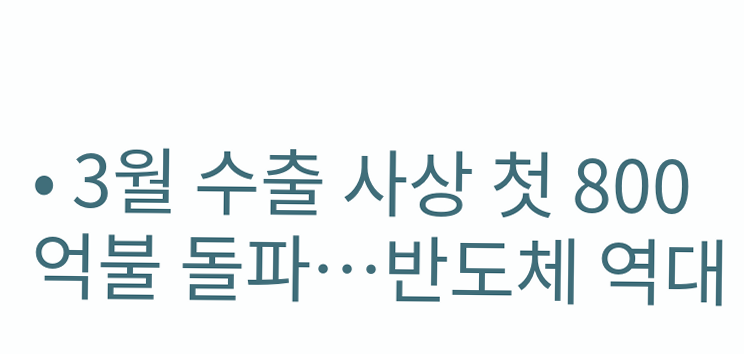• 3월 수출 사상 첫 800억불 돌파⋯반도체 역대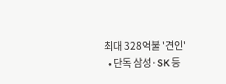최대 328억불 '견인'
  • 단독 삼성·SK 등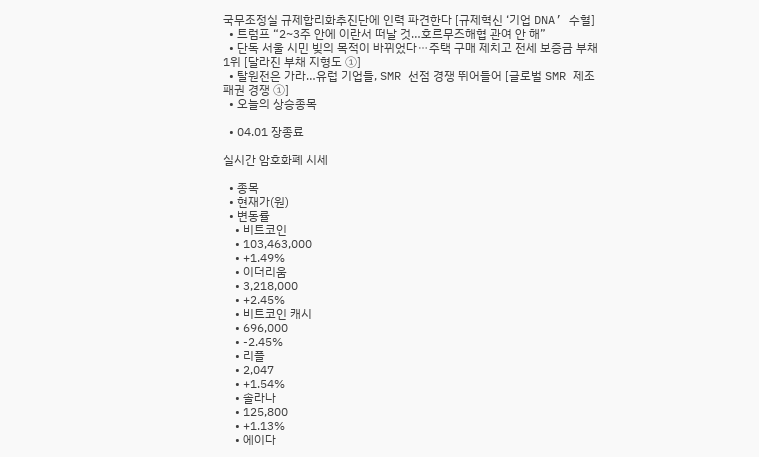국무조정실 규제합리화추진단에 인력 파견한다 [규제혁신 ‘기업 DNA’ 수혈]
  • 트럼프 “2~3주 안에 이란서 떠날 것…호르무즈해협 관여 안 해”
  • 단독 서울 시민 빚의 목적이 바뀌었다⋯주택 구매 제치고 전세 보증금 부채 1위 [달라진 부채 지형도 ①]
  • 탈원전은 가라…유럽 기업들, SMR 선점 경쟁 뛰어들어 [글로벌 SMR 제조 패권 경쟁 ①]
  • 오늘의 상승종목

  • 04.01 장종료

실시간 암호화폐 시세

  • 종목
  • 현재가(원)
  • 변동률
    • 비트코인
    • 103,463,000
    • +1.49%
    • 이더리움
    • 3,218,000
    • +2.45%
    • 비트코인 캐시
    • 696,000
    • -2.45%
    • 리플
    • 2,047
    • +1.54%
    • 솔라나
    • 125,800
    • +1.13%
    • 에이다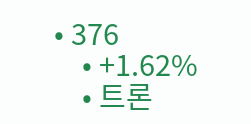• 376
    • +1.62%
    • 트론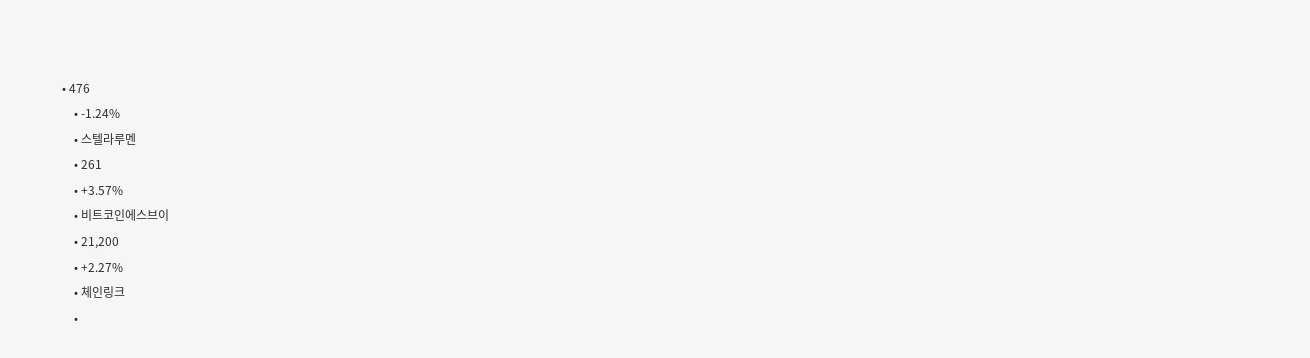• 476
    • -1.24%
    • 스텔라루멘
    • 261
    • +3.57%
    • 비트코인에스브이
    • 21,200
    • +2.27%
    • 체인링크
    •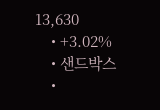13,630
    • +3.02%
    • 샌드박스
    •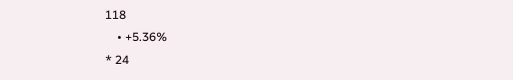118
    • +5.36%
* 24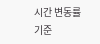시간 변동률 기준